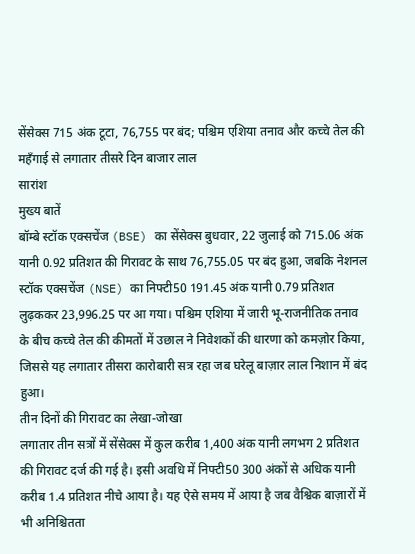सेंसेक्स 715 अंक टूटा, 76,755 पर बंद; पश्चिम एशिया तनाव और कच्चे तेल की महँगाई से लगातार तीसरे दिन बाजार लाल
सारांश
मुख्य बातें
बॉम्बे स्टॉक एक्सचेंज (BSE) का सेंसेक्स बुधवार, 22 जुलाई को 715.06 अंक यानी 0.92 प्रतिशत की गिरावट के साथ 76,755.05 पर बंद हुआ, जबकि नेशनल स्टॉक एक्सचेंज (NSE) का निफ्टी50 191.45 अंक यानी 0.79 प्रतिशत लुढ़ककर 23,996.25 पर आ गया। पश्चिम एशिया में जारी भू-राजनीतिक तनाव के बीच कच्चे तेल की कीमतों में उछाल ने निवेशकों की धारणा को कमज़ोर किया, जिससे यह लगातार तीसरा कारोबारी सत्र रहा जब घरेलू बाज़ार लाल निशान में बंद हुआ।
तीन दिनों की गिरावट का लेखा-जोखा
लगातार तीन सत्रों में सेंसेक्स में कुल करीब 1,400 अंक यानी लगभग 2 प्रतिशत की गिरावट दर्ज की गई है। इसी अवधि में निफ्टी50 300 अंकों से अधिक यानी करीब 1.4 प्रतिशत नीचे आया है। यह ऐसे समय में आया है जब वैश्विक बाज़ारों में भी अनिश्चितता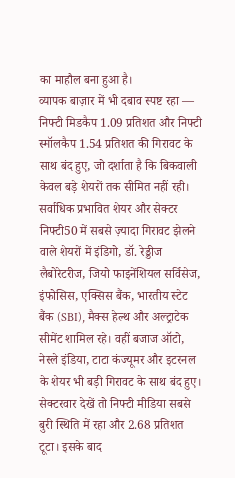का माहौल बना हुआ है।
व्यापक बाज़ार में भी दबाव स्पष्ट रहा — निफ्टी मिडकैप 1.09 प्रतिशत और निफ्टी स्मॉलकैप 1.54 प्रतिशत की गिरावट के साथ बंद हुए, जो दर्शाता है कि बिकवाली केवल बड़े शेयरों तक सीमित नहीं रही।
सर्वाधिक प्रभावित शेयर और सेक्टर
निफ्टी50 में सबसे ज़्यादा गिरावट झेलने वाले शेयरों में इंडिगो, डॉ. रेड्डीज लैबोरेटरीज, जियो फाइनेंशियल सर्विसेज, इंफोसिस, एक्सिस बैंक, भारतीय स्टेट बैंक (SBI), मैक्स हेल्थ और अल्ट्राटेक सीमेंट शामिल रहे। वहीं बजाज ऑटो, नेस्ले इंडिया, टाटा कंज्यूमर और इटरनल के शेयर भी बड़ी गिरावट के साथ बंद हुए।
सेक्टरवार देखें तो निफ्टी मीडिया सबसे बुरी स्थिति में रहा और 2.68 प्रतिशत टूटा। इसके बाद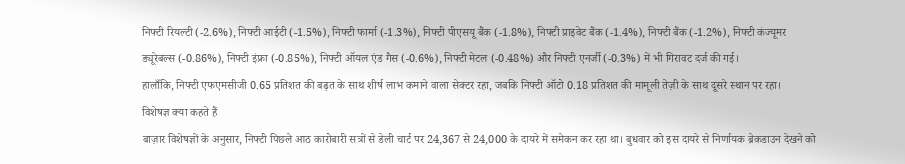निफ्टी रियल्टी (-2.6%), निफ्टी आईटी (-1.5%), निफ्टी फार्मा (-1.3%), निफ्टी पीएसयू बैंक (-1.8%), निफ्टी प्राइवेट बैंक (-1.4%), निफ्टी बैंक (-1.2%), निफ्टी कंज्यूमर ड्यूरेबल्स (-0.86%), निफ्टी इंफ्रा (-0.85%), निफ्टी ऑयल एंड गैस (-0.6%), निफ्टी मेटल (-0.48%) और निफ्टी एनर्जी (-0.3%) में भी गिरावट दर्ज की गई।
हालाँकि, निफ्टी एफएमसीजी 0.65 प्रतिशत की बढ़त के साथ शीर्ष लाभ कमाने वाला सेक्टर रहा, जबकि निफ्टी ऑटो 0.18 प्रतिशत की मामूली तेज़ी के साथ दूसरे स्थान पर रहा।
विशेषज्ञ क्या कहते हैं
बाज़ार विशेषज्ञों के अनुसार, निफ्टी पिछले आठ कारोबारी सत्रों से डेली चार्ट पर 24,367 से 24,000 के दायरे में समेकन कर रहा था। बुधवार को इस दायरे से निर्णायक ब्रेकडाउन देखने को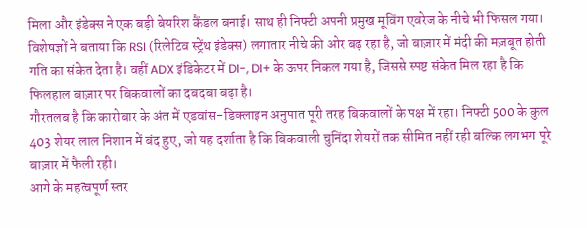मिला और इंडेक्स ने एक बड़ी बेयरिश कैंडल बनाई। साथ ही निफ्टी अपनी प्रमुख मूविंग एवरेज के नीचे भी फिसल गया।
विशेषज्ञों ने बताया कि RSI (रिलेटिव स्ट्रेंथ इंडेक्स) लगातार नीचे की ओर बढ़ रहा है, जो बाज़ार में मंदी की मज़बूत होती गति का संकेत देता है। वहीं ADX इंडिकेटर में DI-, DI+ के ऊपर निकल गया है, जिससे स्पष्ट संकेत मिल रहा है कि फिलहाल बाज़ार पर बिकवालों का दबदबा बढ़ा है।
गौरतलब है कि कारोबार के अंत में एडवांस-डिक्लाइन अनुपात पूरी तरह बिकवालों के पक्ष में रहा। निफ्टी 500 के कुल 403 शेयर लाल निशान में बंद हुए, जो यह दर्शाता है कि बिकवाली चुनिंदा शेयरों तक सीमित नहीं रही बल्कि लगभग पूरे बाज़ार में फैली रही।
आगे के महत्वपूर्ण स्तर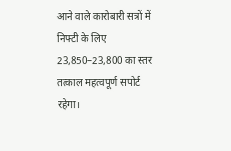आने वाले कारोबारी सत्रों में निफ्टी के लिए 23,850–23,800 का स्तर तत्काल महत्वपूर्ण सपोर्ट रहेगा।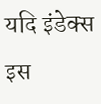यदि इंडेक्स इस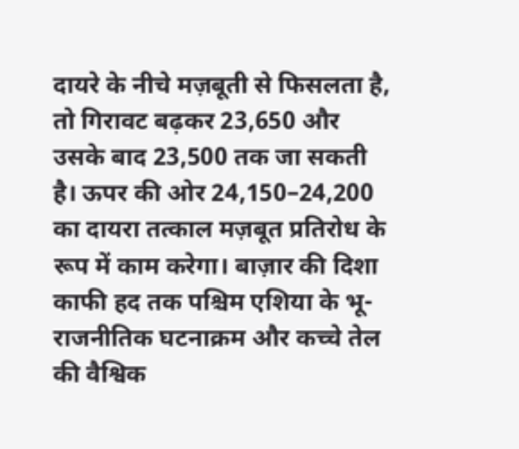दायरे के नीचे मज़बूती से फिसलता है, तो गिरावट बढ़कर 23,650 और उसके बाद 23,500 तक जा सकती है। ऊपर की ओर 24,150–24,200 का दायरा तत्काल मज़बूत प्रतिरोध के रूप में काम करेगा। बाज़ार की दिशा काफी हद तक पश्चिम एशिया के भू-राजनीतिक घटनाक्रम और कच्चे तेल की वैश्विक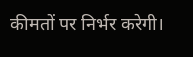कीमतों पर निर्भर करेगी।